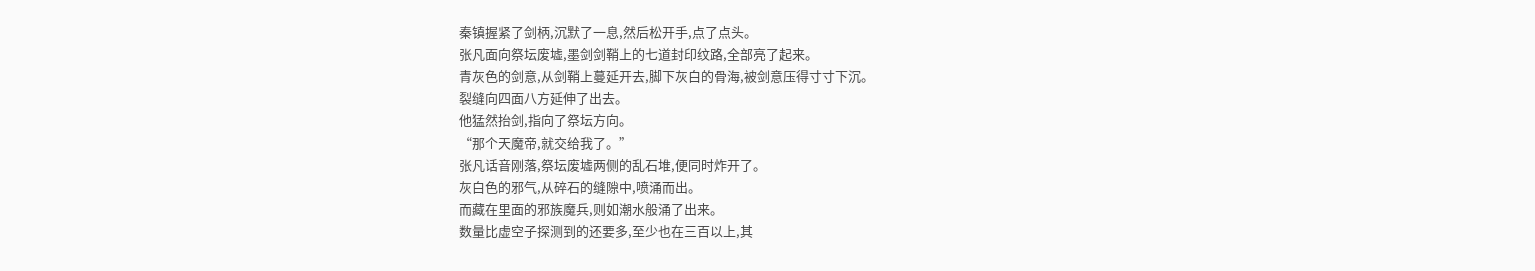秦镇握紧了剑柄,沉默了一息,然后松开手,点了点头。
张凡面向祭坛废墟,墨剑剑鞘上的七道封印纹路,全部亮了起来。
青灰色的剑意,从剑鞘上蔓延开去,脚下灰白的骨海,被剑意压得寸寸下沉。
裂缝向四面八方延伸了出去。
他猛然抬剑,指向了祭坛方向。
“那个天魔帝,就交给我了。”
张凡话音刚落,祭坛废墟两侧的乱石堆,便同时炸开了。
灰白色的邪气,从碎石的缝隙中,喷涌而出。
而藏在里面的邪族魔兵,则如潮水般涌了出来。
数量比虚空子探测到的还要多,至少也在三百以上,其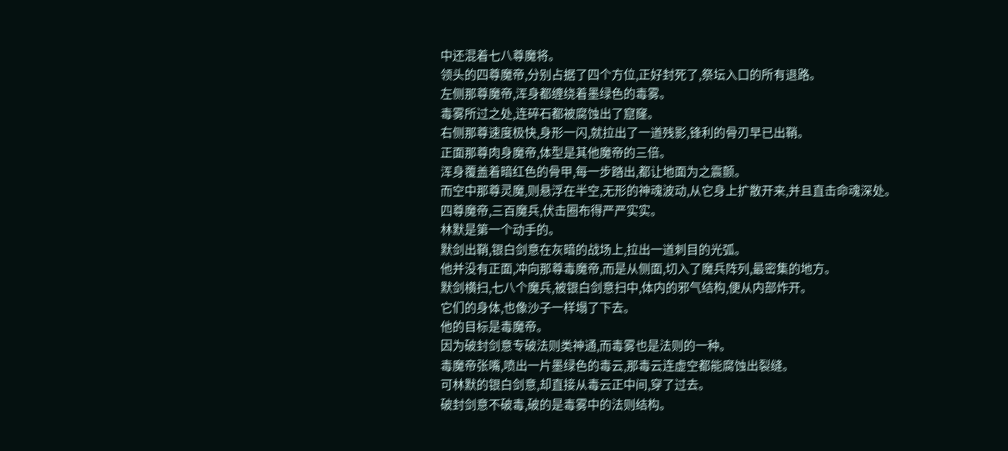中还混着七八尊魔将。
领头的四尊魔帝,分别占据了四个方位,正好封死了,祭坛入口的所有退路。
左侧那尊魔帝,浑身都缠绕着墨绿色的毒雾。
毒雾所过之处,连碎石都被腐蚀出了窟窿。
右侧那尊速度极快,身形一闪,就拉出了一道残影,锋利的骨刃早已出鞘。
正面那尊肉身魔帝,体型是其他魔帝的三倍。
浑身覆盖着暗红色的骨甲,每一步踏出,都让地面为之震颤。
而空中那尊灵魔,则悬浮在半空,无形的神魂波动,从它身上扩散开来,并且直击命魂深处。
四尊魔帝,三百魔兵,伏击圈布得严严实实。
林默是第一个动手的。
默剑出鞘,银白剑意在灰暗的战场上,拉出一道刺目的光弧。
他并没有正面,冲向那尊毒魔帝,而是从侧面,切入了魔兵阵列,最密集的地方。
默剑横扫,七八个魔兵,被银白剑意扫中,体内的邪气结构,便从内部炸开。
它们的身体,也像沙子一样塌了下去。
他的目标是毒魔帝。
因为破封剑意专破法则类神通,而毒雾也是法则的一种。
毒魔帝张嘴,喷出一片墨绿色的毒云,那毒云连虚空都能腐蚀出裂缝。
可林默的银白剑意,却直接从毒云正中间,穿了过去。
破封剑意不破毒,破的是毒雾中的法则结构。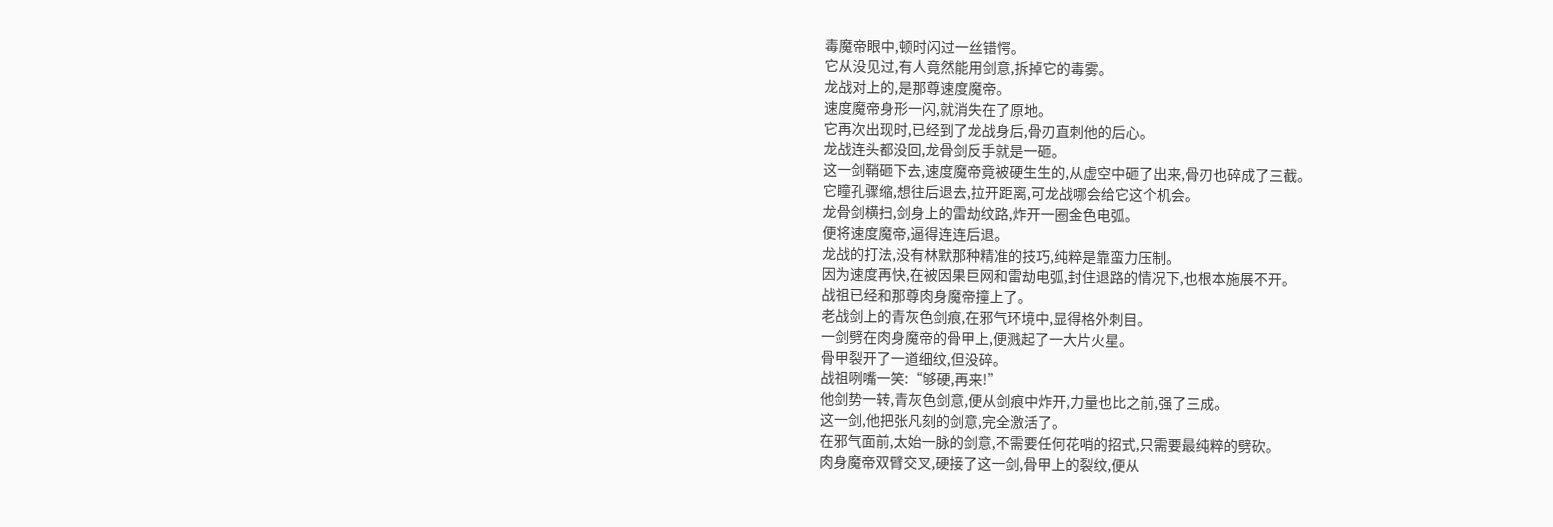毒魔帝眼中,顿时闪过一丝错愕。
它从没见过,有人竟然能用剑意,拆掉它的毒雾。
龙战对上的,是那尊速度魔帝。
速度魔帝身形一闪,就消失在了原地。
它再次出现时,已经到了龙战身后,骨刃直刺他的后心。
龙战连头都没回,龙骨剑反手就是一砸。
这一剑鞘砸下去,速度魔帝竟被硬生生的,从虚空中砸了出来,骨刃也碎成了三截。
它瞳孔骤缩,想往后退去,拉开距离,可龙战哪会给它这个机会。
龙骨剑横扫,剑身上的雷劫纹路,炸开一圈金色电弧。
便将速度魔帝,逼得连连后退。
龙战的打法,没有林默那种精准的技巧,纯粹是靠蛮力压制。
因为速度再快,在被因果巨网和雷劫电弧,封住退路的情况下,也根本施展不开。
战祖已经和那尊肉身魔帝撞上了。
老战剑上的青灰色剑痕,在邪气环境中,显得格外刺目。
一剑劈在肉身魔帝的骨甲上,便溅起了一大片火星。
骨甲裂开了一道细纹,但没碎。
战祖咧嘴一笑:“够硬,再来!”
他剑势一转,青灰色剑意,便从剑痕中炸开,力量也比之前,强了三成。
这一剑,他把张凡刻的剑意,完全激活了。
在邪气面前,太始一脉的剑意,不需要任何花哨的招式,只需要最纯粹的劈砍。
肉身魔帝双臂交叉,硬接了这一剑,骨甲上的裂纹,便从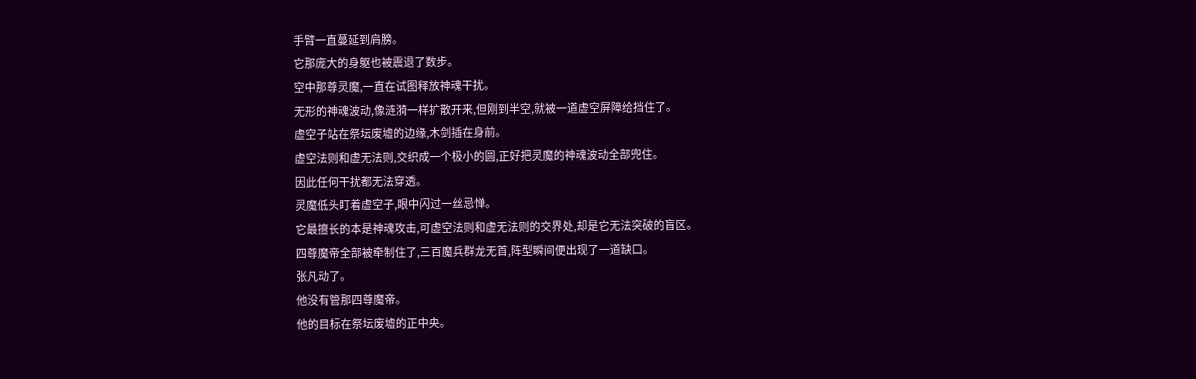手臂一直蔓延到肩膀。
它那庞大的身躯也被震退了数步。
空中那尊灵魔,一直在试图释放神魂干扰。
无形的神魂波动,像涟漪一样扩散开来,但刚到半空,就被一道虚空屏障给挡住了。
虚空子站在祭坛废墟的边缘,木剑插在身前。
虚空法则和虚无法则,交织成一个极小的圆,正好把灵魔的神魂波动全部兜住。
因此任何干扰都无法穿透。
灵魔低头盯着虚空子,眼中闪过一丝忌惮。
它最擅长的本是神魂攻击,可虚空法则和虚无法则的交界处,却是它无法突破的盲区。
四尊魔帝全部被牵制住了,三百魔兵群龙无首,阵型瞬间便出现了一道缺口。
张凡动了。
他没有管那四尊魔帝。
他的目标在祭坛废墟的正中央。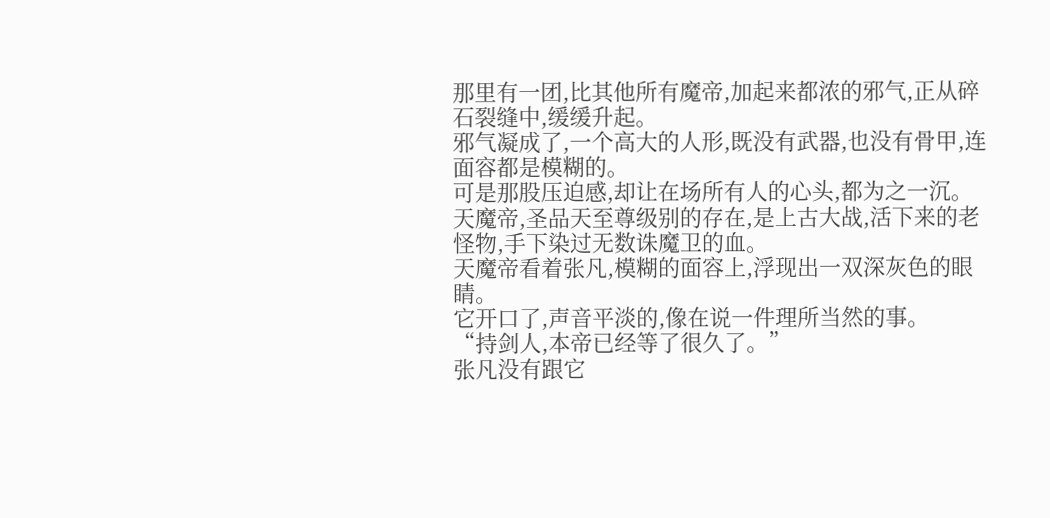那里有一团,比其他所有魔帝,加起来都浓的邪气,正从碎石裂缝中,缓缓升起。
邪气凝成了,一个高大的人形,既没有武器,也没有骨甲,连面容都是模糊的。
可是那股压迫感,却让在场所有人的心头,都为之一沉。
天魔帝,圣品天至尊级别的存在,是上古大战,活下来的老怪物,手下染过无数诛魔卫的血。
天魔帝看着张凡,模糊的面容上,浮现出一双深灰色的眼睛。
它开口了,声音平淡的,像在说一件理所当然的事。
“持剑人,本帝已经等了很久了。”
张凡没有跟它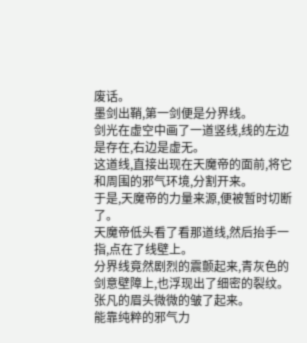废话。
墨剑出鞘,第一剑便是分界线。
剑光在虚空中画了一道竖线,线的左边是存在,右边是虚无。
这道线,直接出现在天魔帝的面前,将它和周围的邪气环境,分割开来。
于是,天魔帝的力量来源,便被暂时切断了。
天魔帝低头看了看那道线,然后抬手一指,点在了线壁上。
分界线竟然剧烈的震颤起来,青灰色的剑意壁障上,也浮现出了细密的裂纹。
张凡的眉头微微的皱了起来。
能靠纯粹的邪气力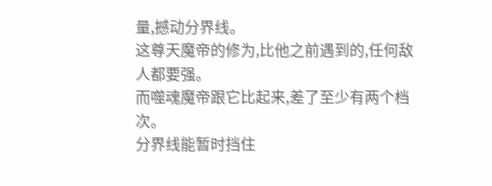量,撼动分界线。
这尊天魔帝的修为,比他之前遇到的,任何敌人都要强。
而噬魂魔帝跟它比起来,差了至少有两个档次。
分界线能暂时挡住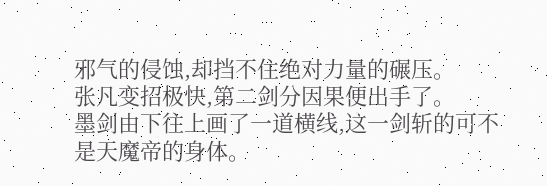邪气的侵蚀,却挡不住绝对力量的碾压。
张凡变招极快,第二剑分因果便出手了。
墨剑由下往上画了一道横线,这一剑斩的可不是天魔帝的身体。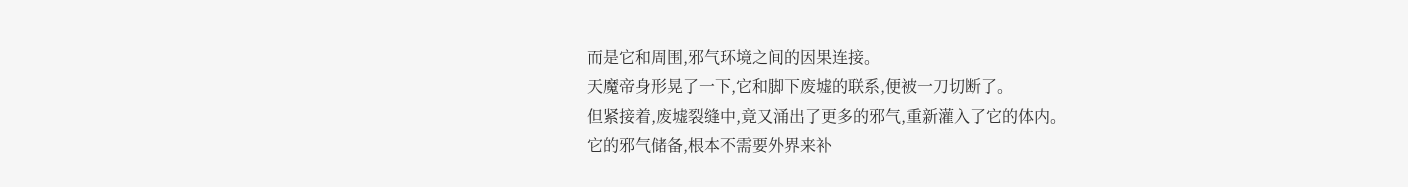而是它和周围,邪气环境之间的因果连接。
天魔帝身形晃了一下,它和脚下废墟的联系,便被一刀切断了。
但紧接着,废墟裂缝中,竟又涌出了更多的邪气,重新灌入了它的体内。
它的邪气储备,根本不需要外界来补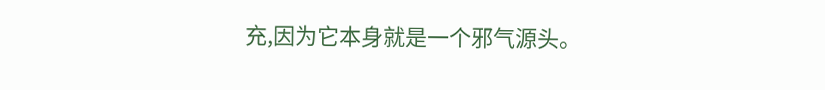充,因为它本身就是一个邪气源头。